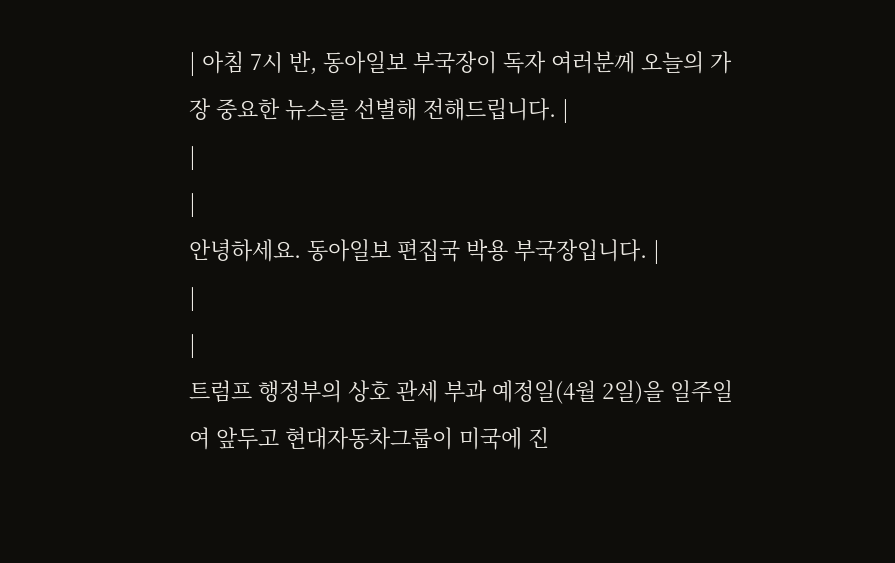| 아침 7시 반, 동아일보 부국장이 독자 여러분께 오늘의 가장 중요한 뉴스를 선별해 전해드립니다. |
|
|
안녕하세요. 동아일보 편집국 박용 부국장입니다. |
|
|
트럼프 행정부의 상호 관세 부과 예정일(4월 2일)을 일주일여 앞두고 현대자동차그룹이 미국에 진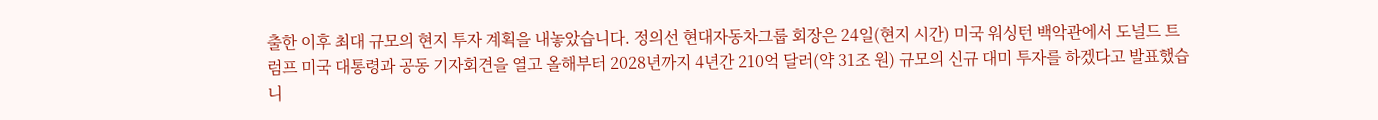출한 이후 최대 규모의 현지 투자 계획을 내놓았습니다. 정의선 현대자동차그룹 회장은 24일(현지 시간) 미국 워싱턴 백악관에서 도널드 트럼프 미국 대통령과 공동 기자회견을 열고 올해부터 2028년까지 4년간 210억 달러(약 31조 원) 규모의 신규 대미 투자를 하겠다고 발표했습니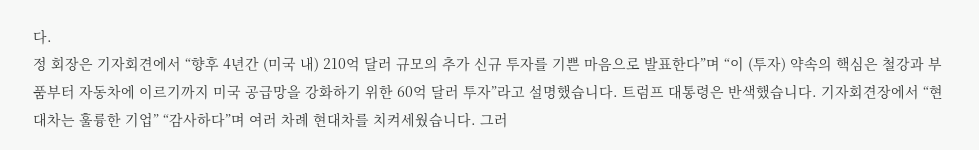다.
정 회장은 기자회견에서 “향후 4년간 (미국 내) 210억 달러 규모의 추가 신규 투자를 기쁜 마음으로 발표한다”며 “이 (투자) 약속의 핵심은 철강과 부품부터 자동차에 이르기까지 미국 공급망을 강화하기 위한 60억 달러 투자”라고 설명했습니다. 트럼프 대통령은 반색했습니다. 기자회견장에서 “현대차는 훌륭한 기업” “감사하다”며 여러 차례 현대차를 치켜세웠습니다. 그러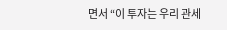면서 “이 투자는 우리 관세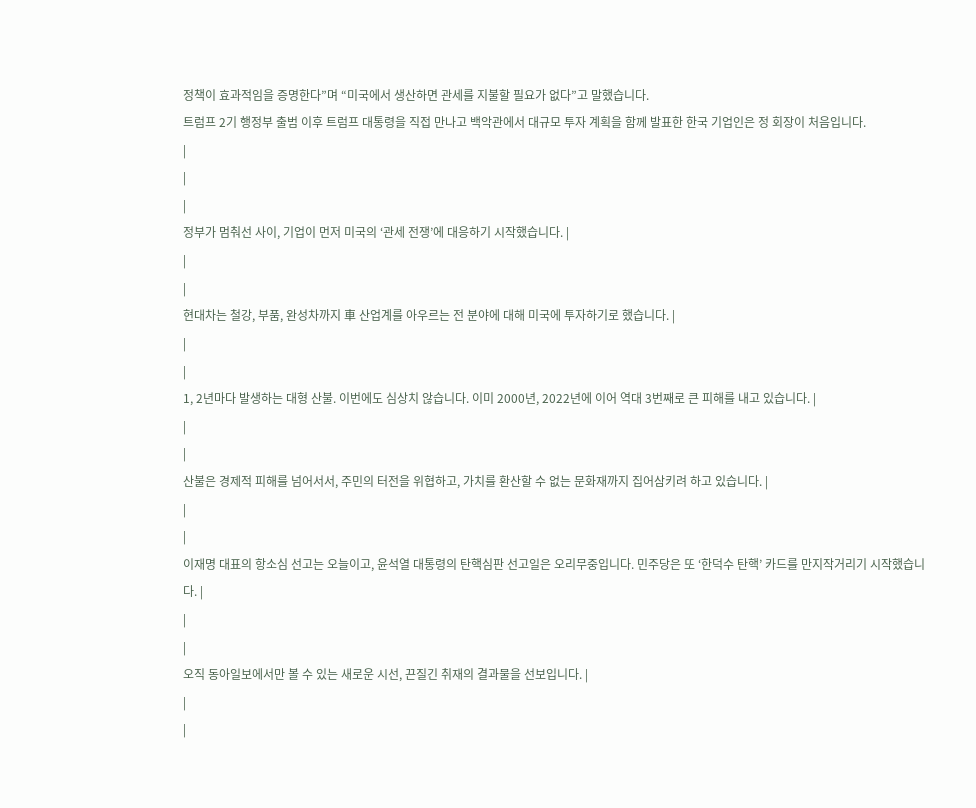정책이 효과적임을 증명한다”며 “미국에서 생산하면 관세를 지불할 필요가 없다”고 말했습니다.
트럼프 2기 행정부 출범 이후 트럼프 대통령을 직접 만나고 백악관에서 대규모 투자 계획을 함께 발표한 한국 기업인은 정 회장이 처음입니다.
|
|
|
정부가 멈춰선 사이, 기업이 먼저 미국의 ‘관세 전쟁’에 대응하기 시작했습니다. |
|
|
현대차는 철강, 부품, 완성차까지 車 산업계를 아우르는 전 분야에 대해 미국에 투자하기로 했습니다. |
|
|
1, 2년마다 발생하는 대형 산불. 이번에도 심상치 않습니다. 이미 2000년, 2022년에 이어 역대 3번째로 큰 피해를 내고 있습니다. |
|
|
산불은 경제적 피해를 넘어서서, 주민의 터전을 위협하고, 가치를 환산할 수 없는 문화재까지 집어삼키려 하고 있습니다. |
|
|
이재명 대표의 항소심 선고는 오늘이고, 윤석열 대통령의 탄핵심판 선고일은 오리무중입니다. 민주당은 또 ‘한덕수 탄핵’ 카드를 만지작거리기 시작했습니다. |
|
|
오직 동아일보에서만 볼 수 있는 새로운 시선, 끈질긴 취재의 결과물을 선보입니다. |
|
|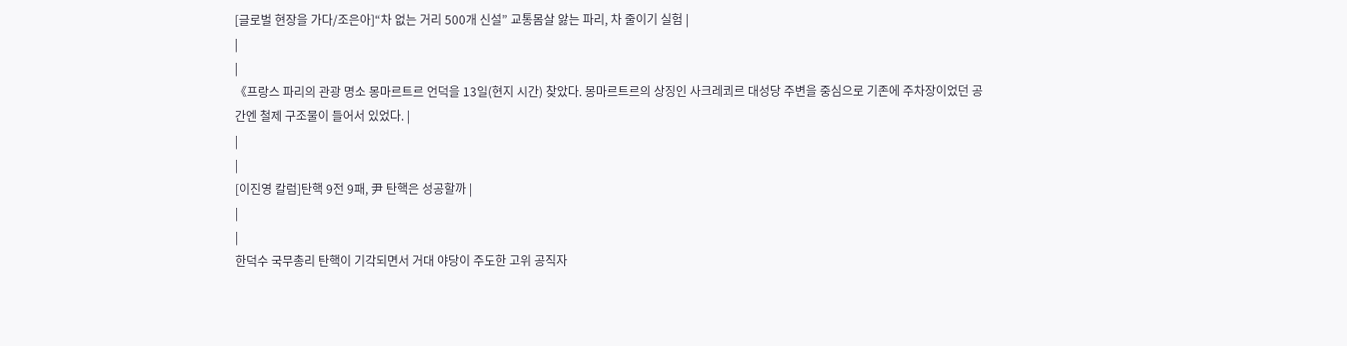[글로벌 현장을 가다/조은아]“차 없는 거리 500개 신설” 교통몸살 앓는 파리, 차 줄이기 실험 |
|
|
《프랑스 파리의 관광 명소 몽마르트르 언덕을 13일(현지 시간) 찾았다. 몽마르트르의 상징인 사크레쾨르 대성당 주변을 중심으로 기존에 주차장이었던 공간엔 철제 구조물이 들어서 있었다. |
|
|
[이진영 칼럼]탄핵 9전 9패, 尹 탄핵은 성공할까 |
|
|
한덕수 국무총리 탄핵이 기각되면서 거대 야당이 주도한 고위 공직자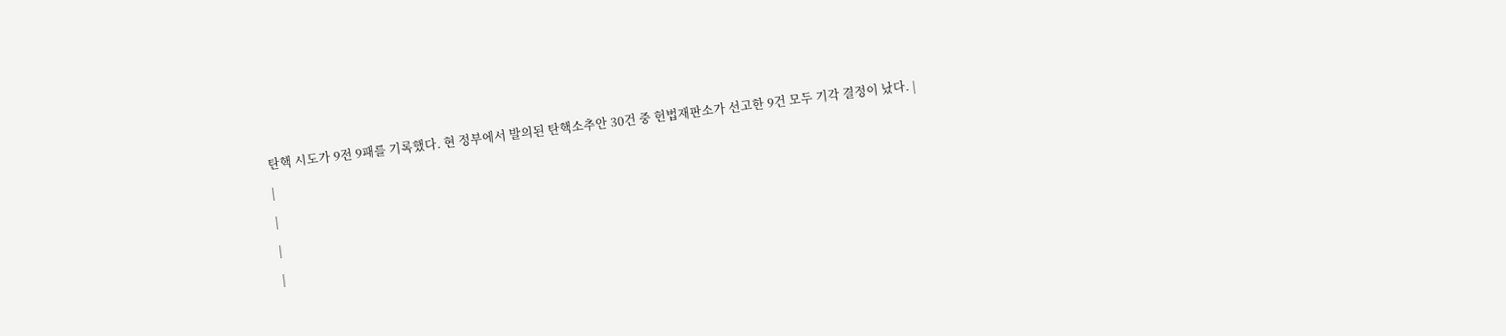탄핵 시도가 9전 9패를 기록했다. 현 정부에서 발의된 탄핵소추안 30건 중 헌법재판소가 선고한 9건 모두 기각 결정이 났다. |
|
|
|
|